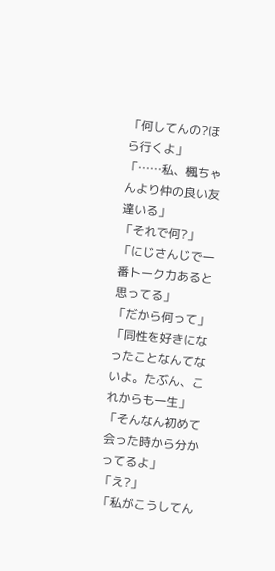「何してんの?ほら行くよ」
「……私、楓ちゃんより仲の良い友達いる」
「それで何?」
「にじさんじで一番トーク力あると思ってる」
「だから何って」
「同性を好きになったことなんてないよ。たぶん、これからも一生」
「そんなん初めて会った時から分かってるよ」
「え?」
「私がこうしてん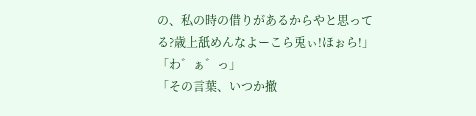の、私の時の借りがあるからやと思ってる?歳上舐めんなよーこら兎ぃ!ほぉら!」
「わ゛ぁ゛っ」
「その言葉、いつか撤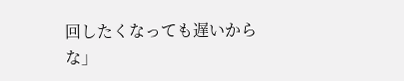回したくなっても遅いからな」